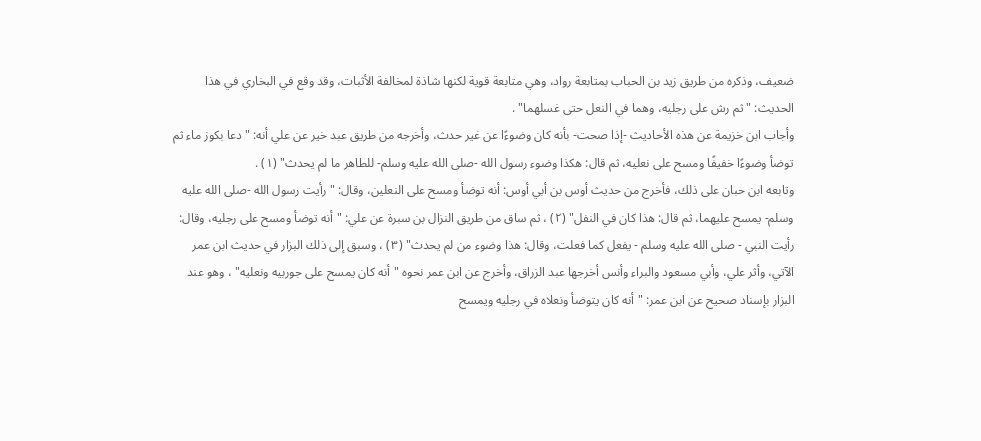ضعيف، وذكره من طريق زيد بن الحباب بمتابعة رواد، وهي متابعة قوية لكنها شاذة لمخالفة الأثبات، وقد وقع في البخاري في هذا الحديث: "ثم رش على رجليه، وهما في النعل حتى غسلهما" .
وأجاب ابن خزيمة عن هذه الأحاديث -إذا صحت- بأنه كان وضوءًا عن غير حدث، وأخرجه من طريق عبد خير عن علي أنه: "دعا بكوز ماء ثم توضأ وضوءًا خفيفًا ومسح على نعليه، ثم قال: هكذا وضوء رسول الله -صلى الله عليه وسلم- للطاهر ما لم يحدث" (١) .
وتابعه ابن حبان على ذلك، فأخرج من حديث أوس بن أبي أوس: أنه توضأ ومسح على النعلين، وقال: "رأيت رسول الله -صلى الله عليه وسلم- يمسح عليهما، ثم قال: هذا كان في النفل" (٢) ، ثم ساق من طريق النزال بن سبرة عن علي: "أنه توضأ ومسح على رجليه، وقال: رأيت النبي - صلى الله عليه وسلم - يفعل كما فعلت، وقال: هذا وضوء من لم يحدث" (٣) ، وسبق إلى ذلك البزار في حديث ابن عمر الآتي، وأثر علي، وأبي مسعود والبراء وأنس أخرجها عبد الزراق، وأخرج عن ابن عمر نحوه "أنه كان يمسح على جوربيه ونعليه" ، وهو عند البزار بإسناد صحيح عن ابن عمر: "أنه كان يتوضأ ونعلاه في رجليه ويمسح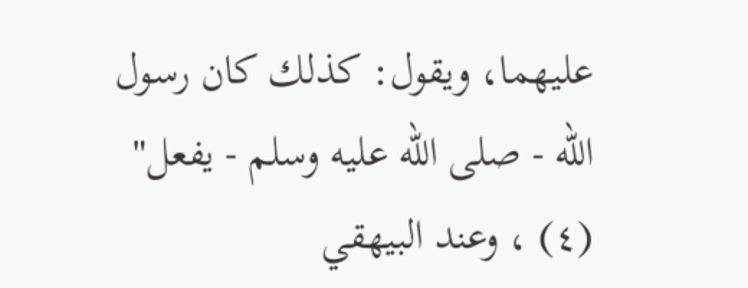عليهما، ويقول: كذلك كان رسول الله - صلى الله عليه وسلم - يفعل" (٤) ، وعند البيهقي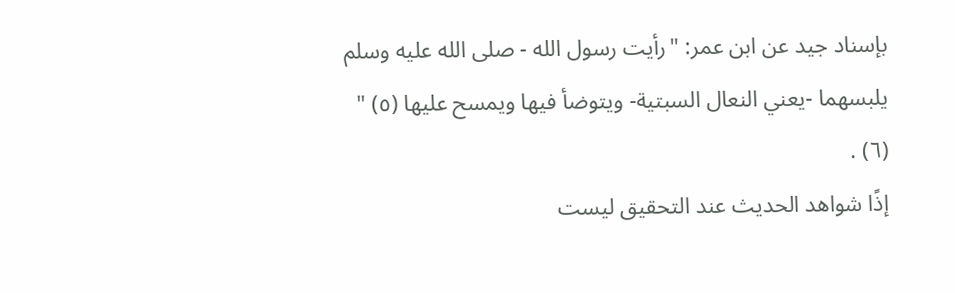بإسناد جيد عن ابن عمر: "رأيت رسول الله - صلى الله عليه وسلم يلبسهما -يعني النعال السبتية- ويتوضأ فيها ويمسح عليها (٥) " (٦) .
إذًا شواهد الحديث عند التحقيق ليست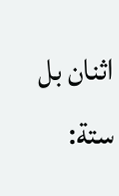اثنان بل ستة: